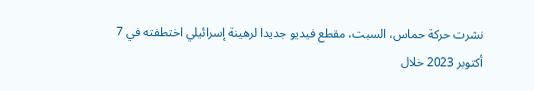نشرت حركة حماس، السبت، مقطع فيديو جديدا لرهينة إسرائيلي اختطفته في 7 أكتوبر 2023 خلال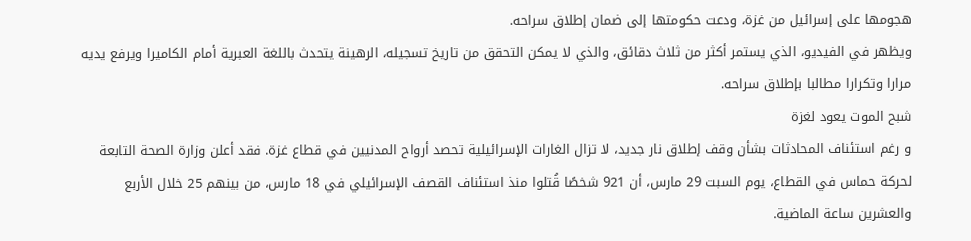هجومها على إسرائيل من غزة، ودعت حكومتها إلى ضمان إطلاق سراحه.
ويظهر في الفيديو، الذي يستمر أكثر من ثلاث دقائق، والذي لا يمكن التحقق من تاريخ تسجيله، الرهينة يتحدث باللغة العبرية أمام الكاميرا ويرفع يديه مرارا وتكرارا مطالبا بإطلاق سراحه.
شبح الموت يعود لغزة
و رغم استئناف المحادثات بشأن وقف إطلاق نار جديد، لا تزال الغارات الإسرائيلية تحصد أرواح المدنيين في قطاع غزة. فقد أعلن وزارة الصحة التابعة لحركة حماس في القطاع، يوم السبت 29 مارس، أن 921 شخصًا قُتلوا منذ استئناف القصف الإسرائيلي في 18 مارس، من بينهم 25 خلال الأربع والعشرين ساعة الماضية.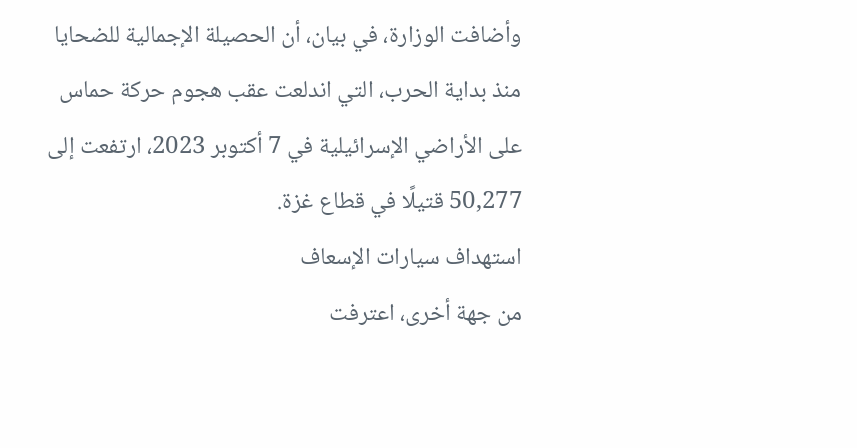وأضافت الوزارة، في بيان، أن الحصيلة الإجمالية للضحايا منذ بداية الحرب، التي اندلعت عقب هجوم حركة حماس على الأراضي الإسرائيلية في 7 أكتوبر 2023، ارتفعت إلى 50,277 قتيلًا في قطاع غزة.
استهداف سيارات الإسعاف
من جهة أخرى، اعترفت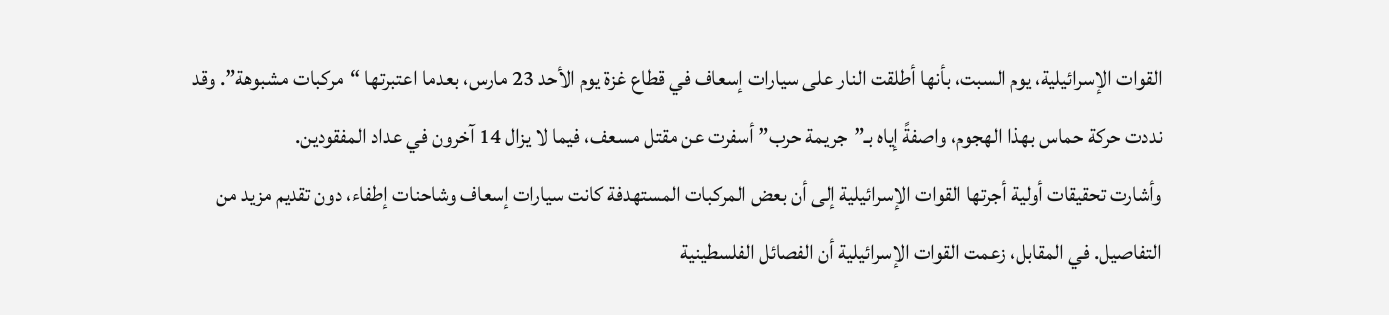القوات الإسرائيلية، يوم السبت، بأنها أطلقت النار على سيارات إسعاف في قطاع غزة يوم الأحد 23 مارس، بعدما اعتبرتها “مركبات مشبوهة”. وقد نددت حركة حماس بهذا الهجوم، واصفةً إياه بـ”جريمة حرب” أسفرت عن مقتل مسعف، فيما لا يزال 14 آخرون في عداد المفقودين.
وأشارت تحقيقات أولية أجرتها القوات الإسرائيلية إلى أن بعض المركبات المستهدفة كانت سيارات إسعاف وشاحنات إطفاء، دون تقديم مزيد من التفاصيل. في المقابل، زعمت القوات الإسرائيلية أن الفصائل الفلسطينية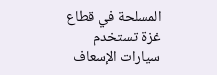المسلحة في قطاع غزة تستخدم سيارات الإسعاف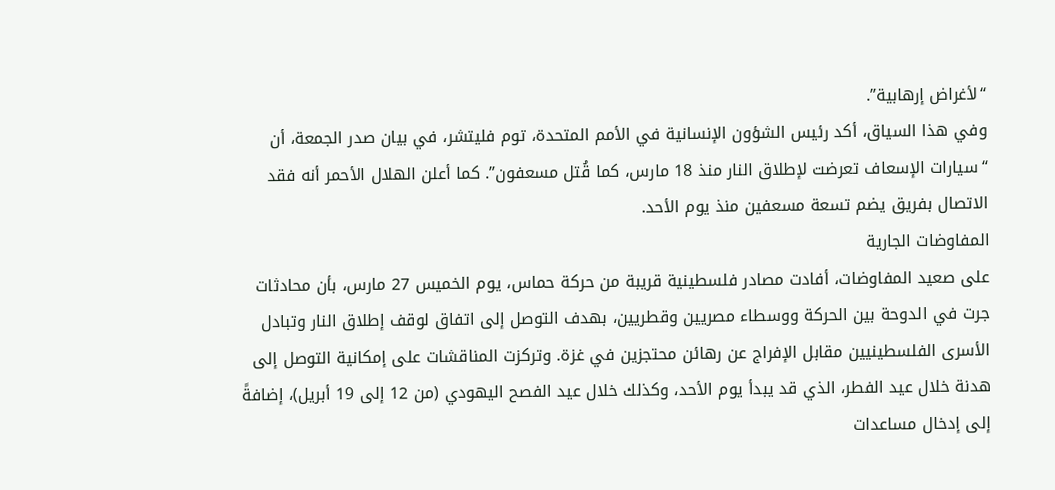“لأغراض إرهابية”.
وفي هذا السياق، أكد رئيس الشؤون الإنسانية في الأمم المتحدة، توم فليتشر، في بيان صدر الجمعة، أن “سيارات الإسعاف تعرضت لإطلاق النار منذ 18 مارس، كما قُتل مسعفون”. كما أعلن الهلال الأحمر أنه فقد الاتصال بفريق يضم تسعة مسعفين منذ يوم الأحد.
المفاوضات الجارية
على صعيد المفاوضات، أفادت مصادر فلسطينية قريبة من حركة حماس، يوم الخميس 27 مارس، بأن محادثات جرت في الدوحة بين الحركة ووسطاء مصريين وقطريين، بهدف التوصل إلى اتفاق لوقف إطلاق النار وتبادل الأسرى الفلسطينيين مقابل الإفراج عن رهائن محتجزين في غزة. وتركزت المناقشات على إمكانية التوصل إلى هدنة خلال عيد الفطر، الذي قد يبدأ يوم الأحد، وكذلك خلال عيد الفصح اليهودي (من 12 إلى 19 أبريل)، إضافةً إلى إدخال مساعدات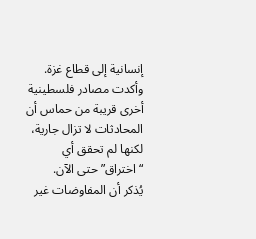إنسانية إلى قطاع غزة.
وأكدت مصادر فلسطينية أخرى قريبة من حماس أن المحادثات لا تزال جارية، لكنها لم تحقق أي “اختراق” حتى الآن.
يُذكر أن المفاوضات غير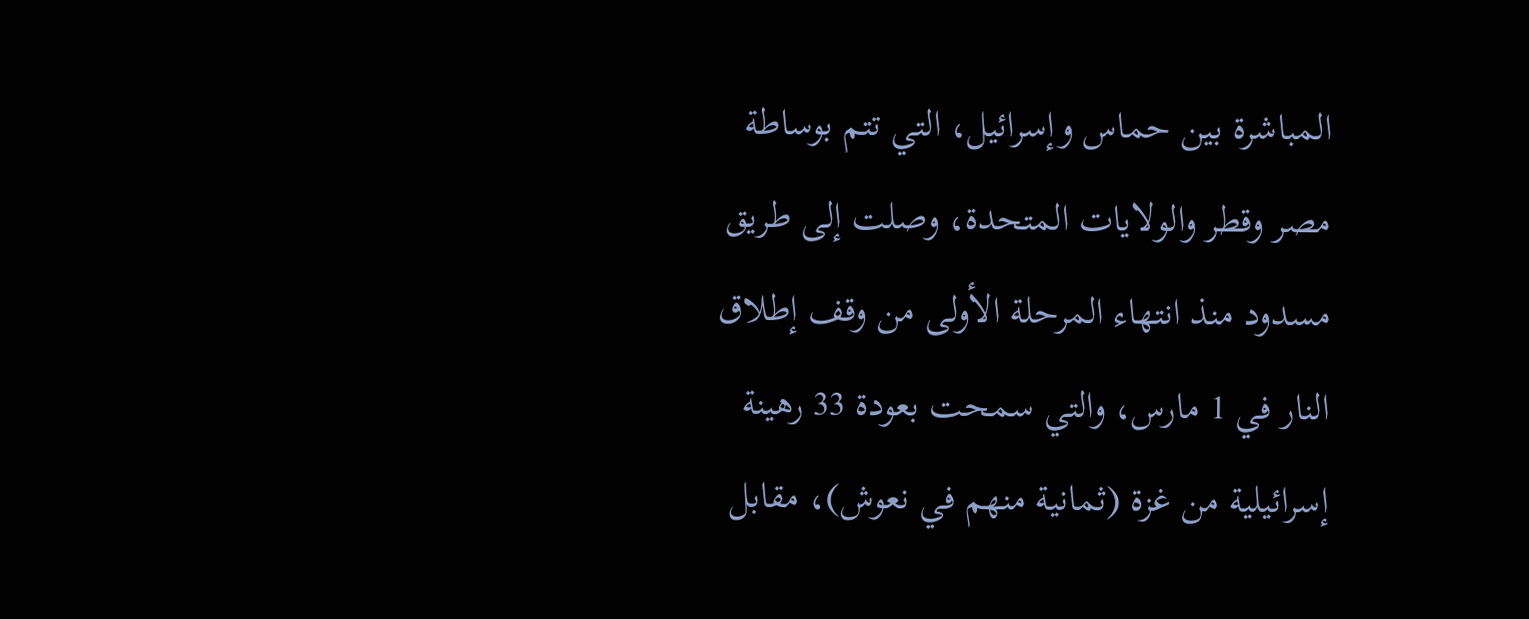المباشرة بين حماس وإسرائيل، التي تتم بوساطة مصر وقطر والولايات المتحدة، وصلت إلى طريق مسدود منذ انتهاء المرحلة الأولى من وقف إطلاق النار في 1 مارس، والتي سمحت بعودة 33 رهينة إسرائيلية من غزة (ثمانية منهم في نعوش)، مقابل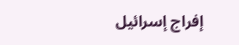إفراج إسرائيل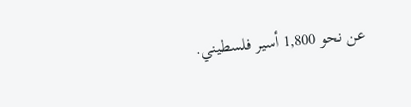عن نحو 1,800 أسير فلسطيني.